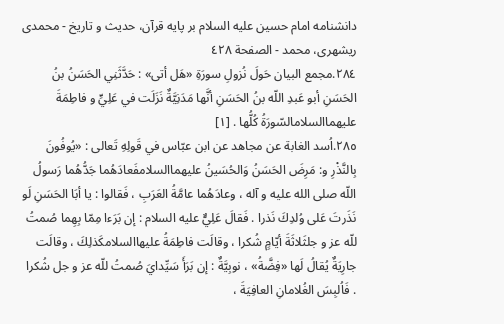دانشنامه امام حسين عليه السلام بر پايه قرآن، حديث و تاریخ - محمدی ریشهری، محمد - الصفحة ٤٢٨
٢٨٤.مجمع البيان حَولَ نُزولِ سورَةِ «هَل أتى» : حَدَّثَنِي الحَسَنُ بنُ الحَسَنِ أبو عَبدِ اللّه بنُ الحَسَنِ أنَّها مَدَنِيَّةٌ نَزَلَت في عَلِيٍّ و فاطِمَةَ عليهماالسلامالسّورَةُ كُلُّها . [١]
٢٨٥.اُسد الغابة عن مجاهد عن ابن عبّاس في قَولِهِ تَعالى : «يُوفُونَ بِالنَّذْرِ و: مَرِضَ الحَسَنُ وَالحُسَينُ عليهماالسلامفَعادَهُما جَدُّهُما رَسولُ اللّه صلى الله عليه و آله ، وعادَهُما عامَّةُ العَرَبِ ، فَقالوا : يا أبَا الحَسَنِ لَو نَذَرتَ عَلى وُلدِكَ نَذرا . فَقالَ عَلِيٌّ عليه السلام : إن بَرَءا مِمّا بِهِما صُمتُ للّه عز و جلثَلاثَةَ أيّامٍ شُكرا ، وقالَت فاطِمَةُ عليهاالسلامكَذلِكَ ، وقالَت جارِيَةٌ يُقالُ لَها «فِضَّةُ» ، نوبِيَّةٌ : إن بَرَأَ سَيِّدايَ صُمتُ للّه عز و جل شُكرا . فَاُلبِسَ الغُلامانِ العافِيَةَ ،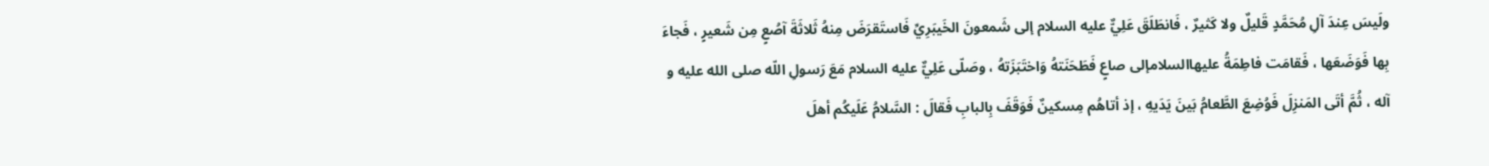ولَيسَ عِندَ آلِ مُحَمَّدٍ قَليلٌ ولا كَثيرٌ ، فَانطَلَقَ عَلِيٌّ عليه السلام إلى شَمعونَ الخَيبَرِيِّ فَاستَقرَضَ مِنهُ ثَلاثَةَ آصُعٍ مِن شَعيرٍ ، فَجاءَ بِها فَوَضَعَها ، فَقامَت فاطِمَةُ عليهاالسلامإلى صاعٍ فَطَحَنَتهُ وَاختَبَزَتهُ ، وصَلّى عَلِيٌّ عليه السلام مَعَ رَسولِ اللّه صلى الله عليه و آله ، ثُمَّ أتَى المَنزِلَ فَوُضِعَ الطَّعامُ بَينَ يَدَيهِ ، إذ أتاهُم مِسكينٌ فَوَقَفَ بِالبابِ فَقالَ : السَّلامُ عَلَيكُم أهلَ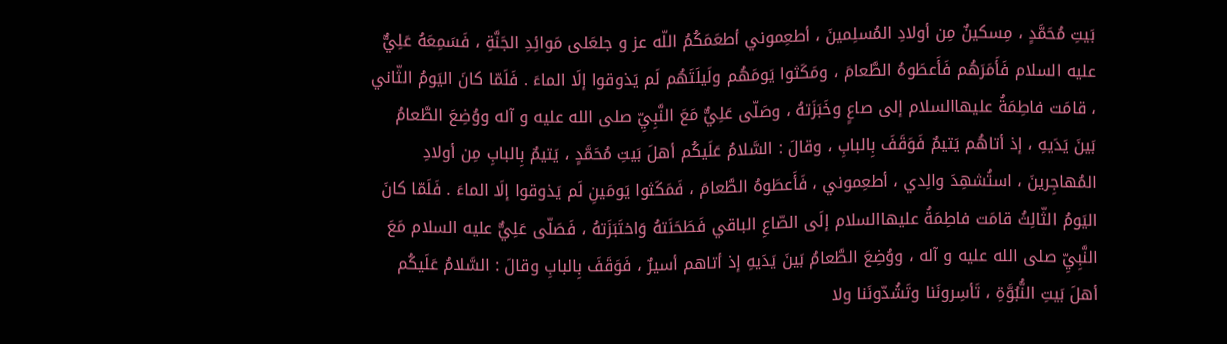بَيتِ مُحَمَّدٍ ، مِسكينٌ مِن أولادِ المُسلِمينَ ، أطعِموني أطعَمَكُمُ اللّه عز و جلعَلى مَوائِدِ الجَنَّةِ ، فَسَمِعَهُ عَلِيٌّ عليه السلام فَأَمَرَهُم فَأَعطَوهُ الطَّعامَ ، ومَكَثوا يَومَهُم ولَيلَتَهُم لَم يَذوقوا إلَا الماءَ . فَلَمّا كانَ اليَومُ الثّاني ، قامَت فاطِمَةُ عليهاالسلام إلى صاعٍ وخَبَزَتهُ ، وصَلّى عَلِيٌّ مَعَ النَّبِيِّ صلى الله عليه و آله ووُضِعَ الطَّعامُ بَينَ يَدَيهِ ، إذ أتاهُم يَتيمٌ فَوَقَفَ بِالبابِ ، وقالَ : السَّلامُ عَلَيكُم أهلَ بَيتِ مُحَمَّدٍ ، يَتيمٌ بِالبابِ مِن أولادِ المُهاجِرينَ ، استُشهِدَ والِدي ، أطعِموني ، فَأَعطَوهُ الطَّعامَ ، فَمَكَثوا يَومَينِ لَم يَذوقوا إلَا الماءَ . فَلَمّا كانَ اليَومُ الثّالِثُ قامَت فاطِمَةُ عليهاالسلام إلَى الصّاعِ الباقي فَطَحَنَتهُ وَاختَبَزَتهُ ، فَصَلّى عَلِيٌّ عليه السلام مَعَ النَّبِيِّ صلى الله عليه و آله ، ووُضِعَ الطَّعامُ بَينَ يَدَيهِ إذ أتاهم أسيرٌ ، فَوَقَفَ بِالبابِ وقالَ : السَّلامُ عَلَيكُم أهلَ بَيتِ النُّبُوَّةِ ، تَأسِرونَنا وتَشُدّونَنا ولا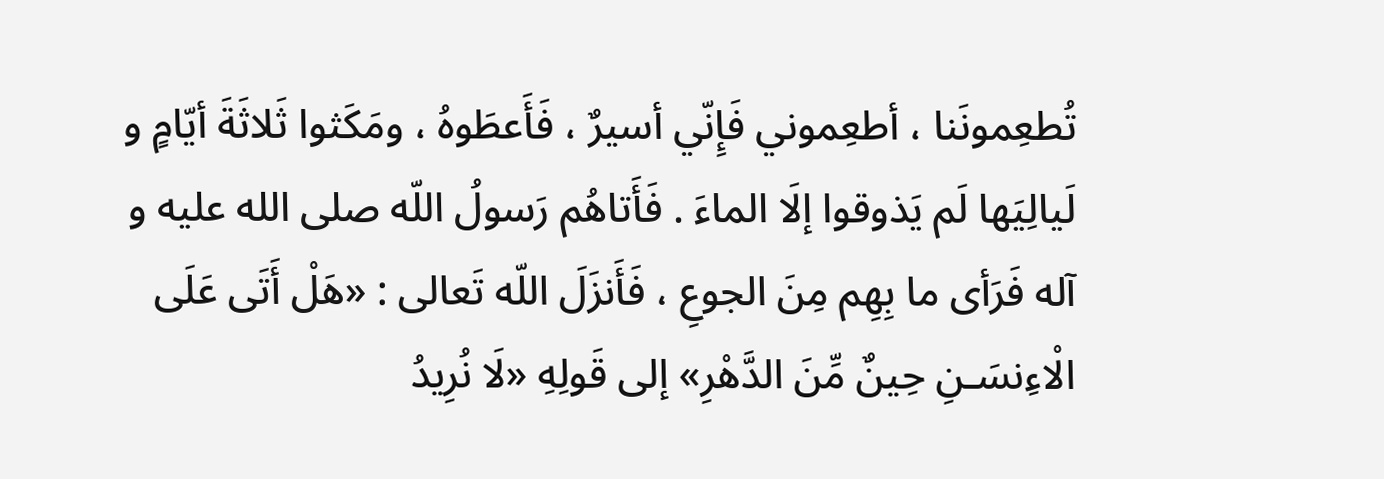تُطعِمونَنا ، أطعِموني فَإِنّي أسيرٌ ، فَأَعطَوهُ ، ومَكَثوا ثَلاثَةَ أيّامٍ و لَيالِيَها لَم يَذوقوا إلَا الماءَ . فَأَتاهُم رَسولُ اللّه صلى الله عليه و آله فَرَأى ما بِهِم مِنَ الجوعِ ، فَأَنزَلَ اللّه تَعالى : «هَلْ أَتَى عَلَى الْاءِنسَـنِ حِينٌ مِّنَ الدَّهْرِ» إلى قَولِهِ «لَا نُرِيدُ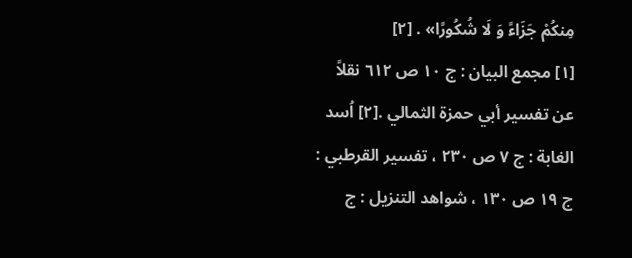مِنكُمْ جَزَاءً وَ لَا شُكُورًا» . [٢]
[١] مجمع البيان : ج ١٠ ص ٦١٢ نقلاً عن تفسير أبي حمزة الثمالي .[٢] اُسد الغابة : ج ٧ ص ٢٣٠ ، تفسير القرطبي : ج ١٩ ص ١٣٠ ، شواهد التنزيل : ج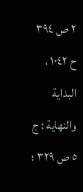٢ ص ٣٩٤ ح ١٠٤٢ ، البداية والنهاية : ج ٥ ص ٣٢٩ ؛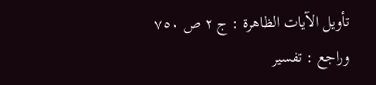تأويل الآيات الظاهرة : ج ٢ ص ٧٥٠ وراجع : تفسير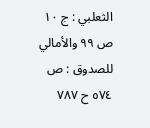الثعلبي : ج ١٠ ص ٩٩ والأمالي للصدوق : ص ٥٧٤ ح ٧٨٧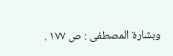وبشارة المصطفى : ص ١٧٧ .